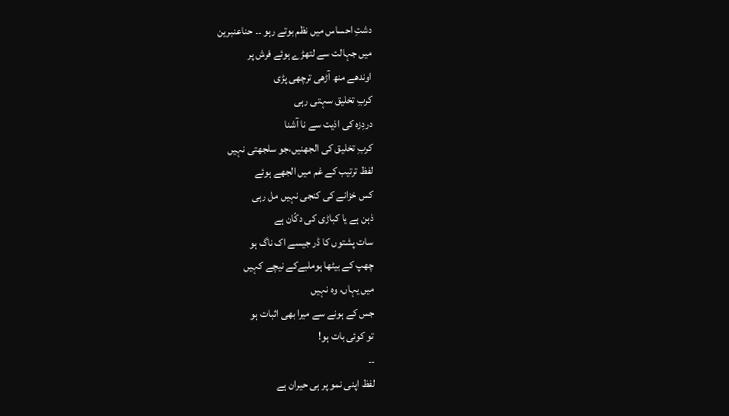دشتِ احساس میں نظم بوتے رہو ۔۔ حناعنبرین
میں جہالت سے لتھڑے ہوئے فرش پر
اوندھے منھ آڑھی ترچھی پڑی
کربِ تخلیق سہتی رہی
دردِزہ کی اذیت سے نا آشنا
کربِ تخلیق کی الجھنیں،جو سلجھتی نہیں
لفظ ترتیب کے غم میں الجھے ہوئے
کس خزانے کی کنجی نہیں مل رہی
ذہن ہے یا کباڑی کی دکّان ہے
سات پشتوں کا ڈر جیسے اک ناگ ہو
چھپ کے بیٹھا ہوملبےکے نیچے کہیں
میں یہاں، وہ نہیں
جس کے ہونے سے میرا بھی اثبات ہو
تو کوئی بات ہو!
۔۔
لفظ اپنی نمو پر ہی حیران ہے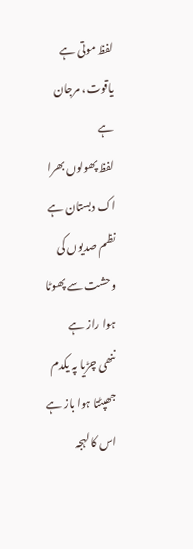لفظ موتی ہے یاقوت، مرجان ہے
لفظ پھولوں بھرا اک دبستان ہے
نظم صدیوں کی وحشت سے پھوٹا ہوا راز ہے
ننھی چڑیا پہ یکدم جھپٹتا ہوا باز ہے
اس کا لہجہ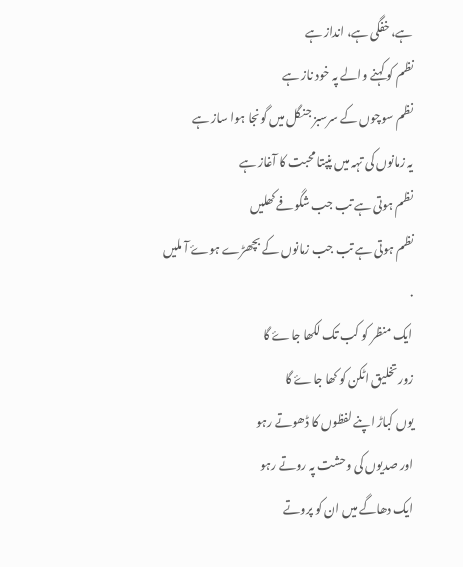ہے، خفگی ہے، انداز ہے
نظم کو کہنے والے پہ خود ناز ہے
نظم سوچوں کے سرسبز جنگل میں گونجا ہوا ساز ہے
یہ زمانوں کی تہہ میں پنپتا محبت کا آغاز ہے
نظم ہوتی ہے تب جب شگوفے کھلیں
نظم ہوتی ہے تب جب زمانوں کے بچھڑے ہوۓ آ ملیں
.
ایک منظر کو کب تک لکھا جاۓ گا
زور تخلیق اٹکن کو کھا جاۓ گا
یوں کباڑ اپنے لفظوں کا ڈھوتے رہو
اور صدیوں کی وحشت پہ روتے رہو
ایک دھاگے میں ان کو پروتے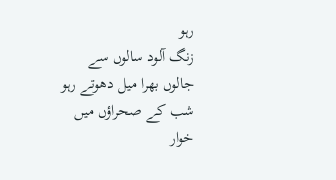رہو
زنگ آلود سالوں سے جالوں بھرا میل دھوتے رہو
شب کے صحراؤں میں خوار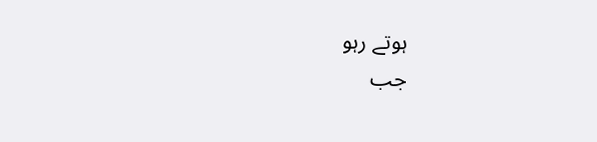ہوتے رہو
جب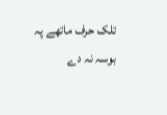تلک حرف ماتھے پہ بوسہ نہ دے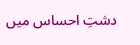دشتِ احساس میں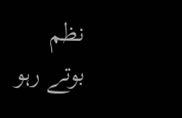نظم بوتے رہو